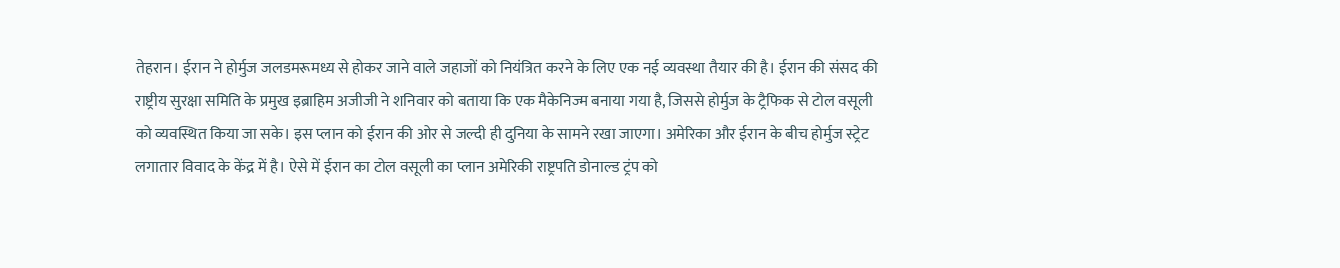तेहरान। ईरान ने होर्मुज जलडमरूमध्य से होकर जाने वाले जहाजों को नियंत्रित करने के लिए एक नई व्यवस्था तैयार की है। ईरान की संसद की राष्ट्रीय सुरक्षा समिति के प्रमुख इब्राहिम अजीजी ने शनिवार को बताया कि एक मैकेनिज्म बनाया गया है, जिससे होर्मुज के ट्रैफिक से टोल वसूली को व्यवस्थित किया जा सके। इस प्लान को ईरान की ओर से जल्दी ही दुनिया के सामने रखा जाएगा। अमेरिका और ईरान के बीच होर्मुज स्ट्रेट लगातार विवाद के केंद्र में है। ऐसे में ईरान का टोल वसूली का प्लान अमेरिकी राष्ट्रपति डोनाल्ड ट्रंप को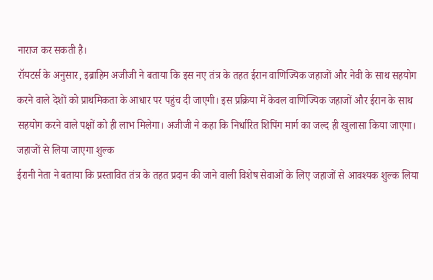नाराज कर सकती है।
रॉयटर्स के अनुसार, इब्राहिम अजीजी ने बताया कि इस नए तंत्र के तहत ईरान वाणिज्यिक जहाजों और नेवी के साथ सहयोग करने वाले देशों को प्राथमिकता के आधार पर पहुंच दी जाएगी। इस प्रक्रिया में केवल वाणिज्यिक जहाजों और ईरान के साथ सहयोग करने वाले पक्षों को ही लाभ मिलेगा। अजीजी ने कहा कि निर्धारित शिपिंग मार्ग का जल्द ही खुलासा किया जाएगा।
जहाजों से लिया जाएगा शुल्क
ईरानी नेता ने बताया कि प्रस्तावित तंत्र के तहत प्रदान की जाने वाली विशेष सेवाओं के लिए जहाजों से आवश्यक शुल्क लिया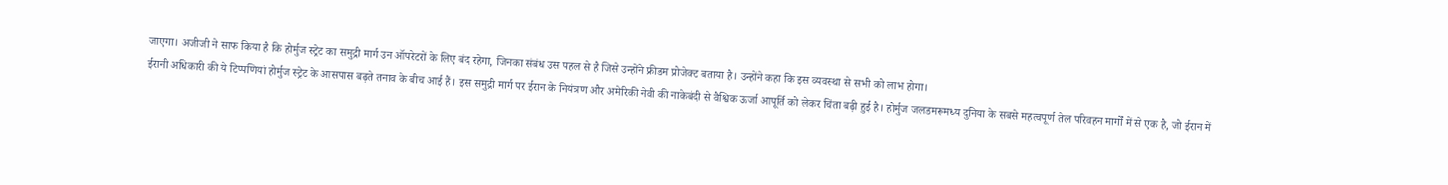जाएगा। अजीजी ने साफ किया है कि होर्मुज स्ट्रेट का समुद्री मार्ग उन ऑपरेटरों के लिए बंद रहेगा, जिनका संबंध उस पहल से है जिसे उन्होंने फ्रीडम प्रोजेक्ट बताया है। उन्होंने कहा कि इस व्यवस्था से सभी को लाभ होगा।
ईरानी अधिकारी की ये टिप्पणियां होर्मुज स्ट्रेट के आसपास बढ़ते तनाव के बीच आई हैं। इस समुद्री मार्ग पर ईरान के नियंत्रण और अमेरिकी नेवी की नाकेबंदी से वैश्विक ऊर्जा आपूर्ति को लेकर चिंता बढ़ी हुई है। होर्मुज जलडमरूमध्य दुनिया के सबसे महत्वपूर्ण तेल परिवहन मार्गों में से एक है, जो ईरान में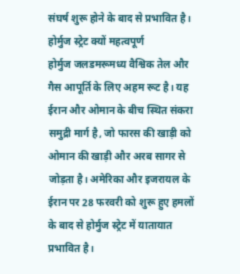संघर्ष शुरू होने के बाद से प्रभावित है।
होर्मुज स्ट्रेट क्यों महत्वपूर्ण
होर्मुज जलडमरूमध्य वैश्विक तेल और गैस आपूर्ति के लिए अहम रूट है। यह ईरान और ओमान के बीच स्थित संकरा समुद्री मार्ग है, जो फारस की खाड़ी को ओमान की खाड़ी और अरब सागर से जोड़ता है। अमेरिका और इजरायल के ईरान पर 28 फरवरी को शुरू हुए हमलों के बाद से होर्मुज स्ट्रेट में यातायात प्रभावित है।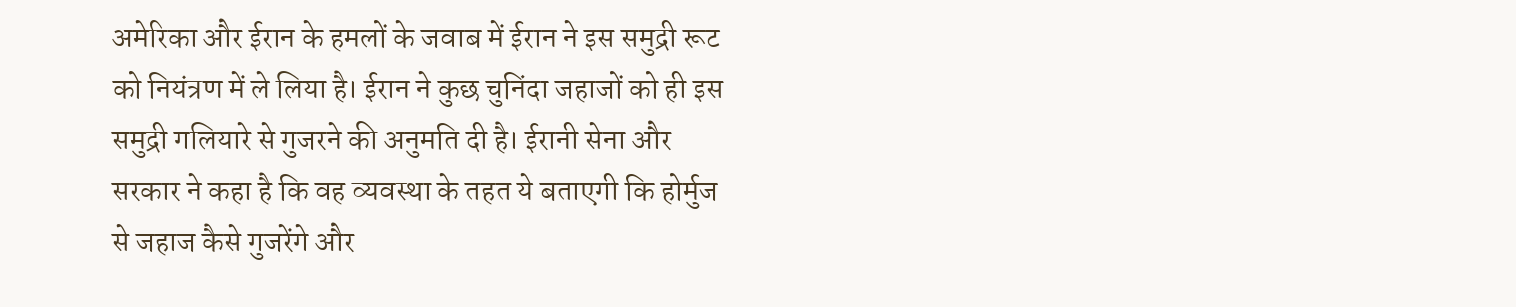अमेरिका और ईरान के हमलों के जवाब में ईरान ने इस समुद्री रूट को नियंत्रण में ले लिया है। ईरान ने कुछ चुनिंदा जहाजों को ही इस समुद्री गलियारे से गुजरने की अनुमति दी है। ईरानी सेना और सरकार ने कहा है कि वह व्यवस्था के तहत ये बताएगी कि होर्मुज से जहाज कैसे गुजरेंगे और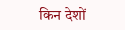किन देशों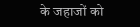के जहाजों को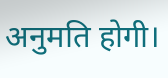अनुमति होगी।